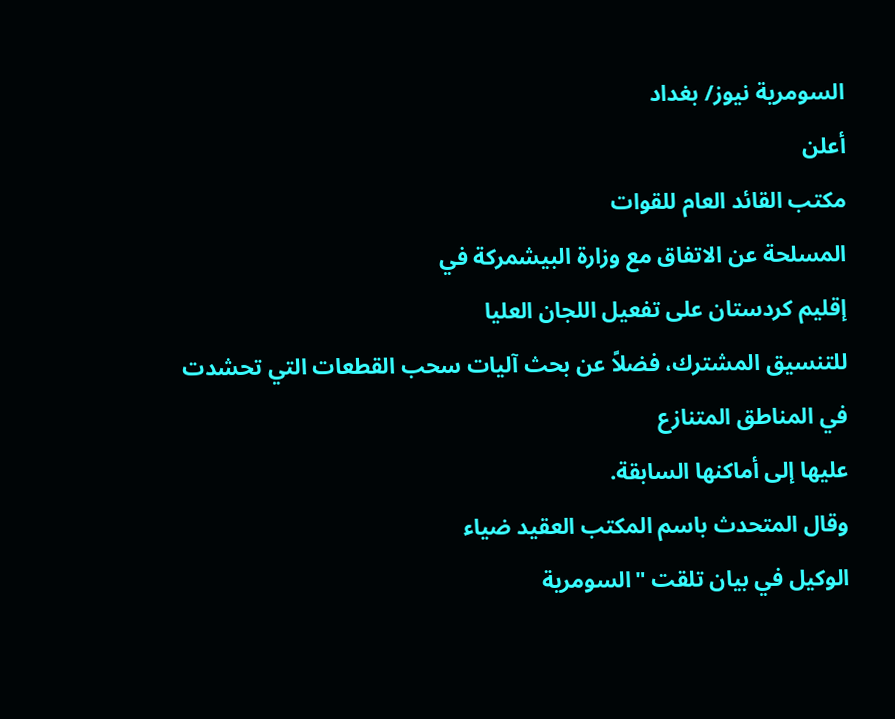السومرية نيوز/ بغداد
أعلن
مكتب القائد العام للقوات
المسلحة عن الاتفاق مع وزارة البيشمركة في
إقليم كردستان على تفعيل اللجان العليا
للتنسيق المشترك، فضلاً عن بحث آليات سحب القطعات التي تحشدت في المناطق المتنازع
عليها إلى أماكنها السابقة.
وقال المتحدث باسم المكتب العقيد ضياء
الوكيل في بيان تلقت "السومرية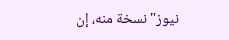نيوز" نسخة منه، إن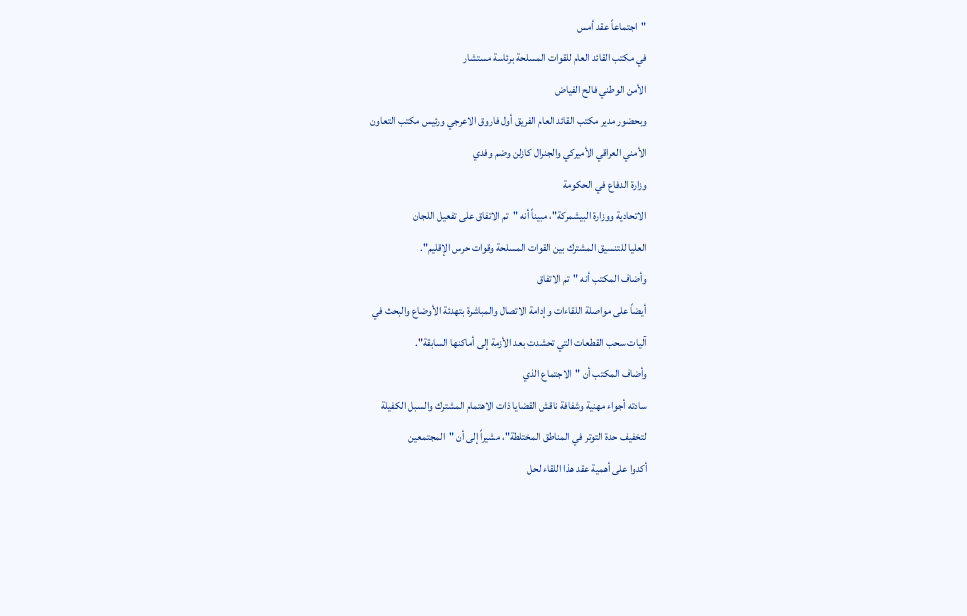"اجتماعاً عقد أمس
في مكتب القائد العام للقوات المسلحة برئاسة مستشار
الأمن الوطني فالح الفياض
وبحضور مدير مكتب القائد العام الفريق أول فاروق الاعرجي ورئيس مكتب التعاون
الأمني العراقي الأميركي والجنرال كازلن وضم وفدي
وزارة الدفاع في الحكومة
الاتحادية ووزارة البيشمركة"، مبيناً أنه "تم الاتفاق على تفعيل اللجان
العليا للتنسيق المشترك بين القوات المسلحة وقوات حرس الإقليم".
وأضاف المكتب أنه "تم الاتفاق
أيضاً على مواصلة اللقاءات وإدامة الاتصال والمباشرة بتهدئة الأوضاع والبحث في
آليات سحب القطعات التي تحشدت بعد الأزمة إلى أماكنها السابقة".
وأضاف المكتب أن "الاجتماع الذي
سادته أجواء مهنية وشفافة ناقش القضايا ذات الاهتمام المشترك والسبل الكفيلة
لتخفيف حدة التوتر في المناطق المختلطة"، مشيراً إلى أن "المجتمعين
أكدوا على أهمية عقد هذا اللقاء لحل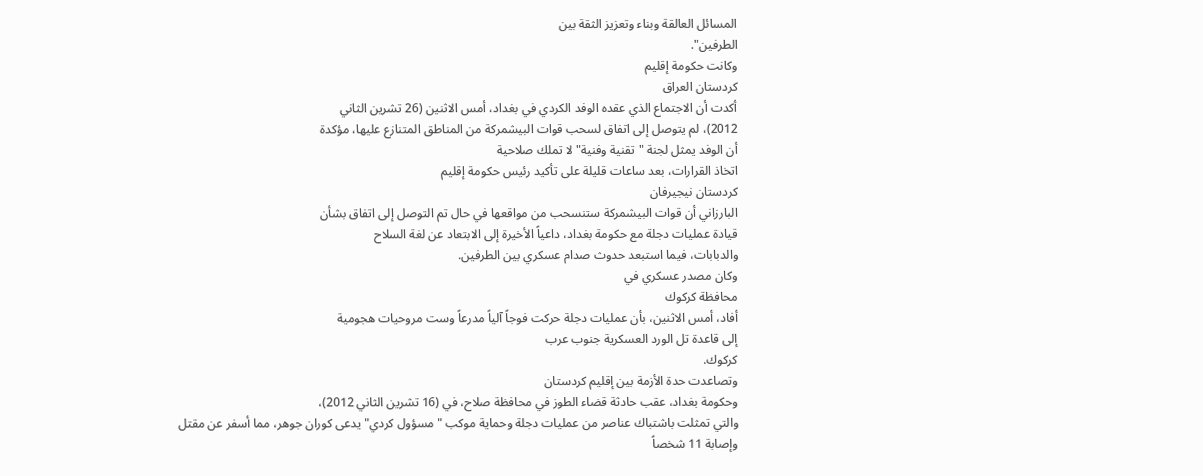المسائل العالقة وبناء وتعزيز الثقة بين
الطرفين".
وكانت حكومة إقليم
كردستان العراق
أكدت أن الاجتماع الذي عقده الوفد الكردي في بغداد، أمس الاثنين (26 تشرين الثاني
2012)، لم يتوصل إلى اتفاق لسحب قوات البيشمركة من المناطق المتنازع عليها، مؤكدة
أن الوفد يمثل لجنة "تقنية وفنية" لا تملك صلاحية
اتخاذ القرارات، بعد ساعات قليلة على تأكيد رئيس حكومة إقليم
كردستان نيجيرفان
البارزاني أن قوات البيشمركة ستنسحب من مواقعها في حال تم التوصل إلى اتفاق بشأن
قيادة عمليات دجلة مع حكومة بغداد، داعياً الأخيرة إلى الابتعاد عن لغة السلاح
والدبابات، فيما استبعد حدوث صدام عسكري بين الطرفين.
وكان مصدر عسكري في
محافظة كركوك
أفاد، أمس الاثنين، بأن عمليات دجلة حركت فوجاً آلياً مدرعاً وست مروحيات هجومية
إلى قاعدة تل الورد العسكرية جنوب عرب
كركوك.
وتصاعدت حدة الأزمة بين إقليم كردستان
وحكومة بغداد، عقب حادثة قضاء الطوز في محافظة صلاح، في (16 تشرين الثاني 2012)،
والتي تمثلت باشتباك عناصر من عمليات دجلة وحماية موكب "مسؤول كردي" يدعى كوران جوهر، مما أسفر عن مقتل
وإصابة 11 شخصاً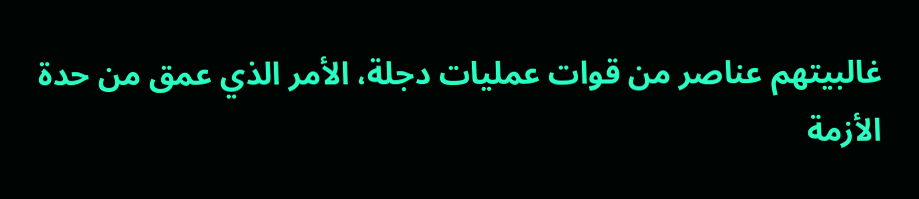غالبيتهم عناصر من قوات عمليات دجلة، الأمر الذي عمق من حدة
الأزمة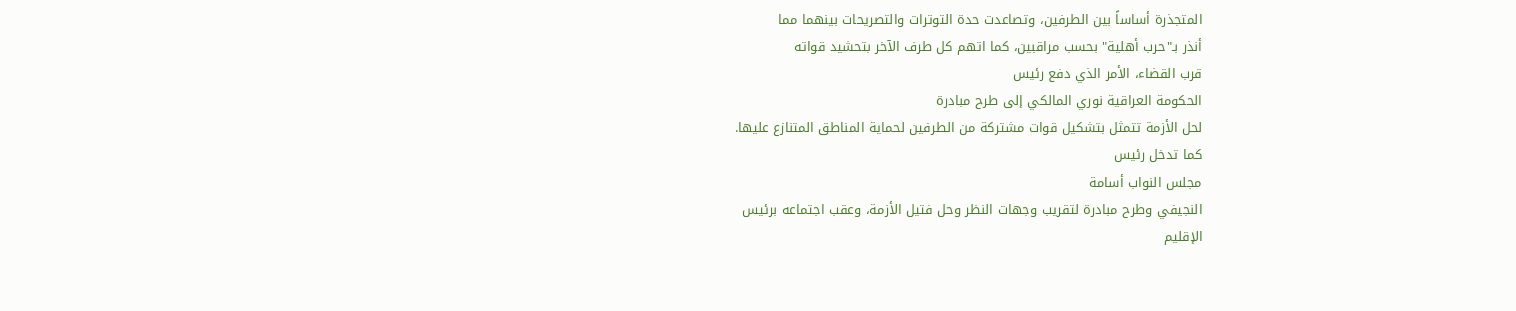المتجذرة أساساً بين الطرفين، وتصاعدت حدة التوترات والتصريحات بينهما مما
أنذر بـ"حرب أهلية" بحسب مراقبين، كما اتهم كل طرف الآخر بتحشيد قواته
قرب القضاء، الأمر الذي دفع رئيس
الحكومة العراقية نوري المالكي إلى طرح مبادرة
لحل الأزمة تتمثل بتشكيل قوات مشتركة من الطرفين لحماية المناطق المتنازع عليها.
كما تدخل رئيس
مجلس النواب أسامة
النجيفي وطرح مبادرة لتقريب وجهات النظر وحل فتيل الأزمة، وعقب اجتماعه برئيس
الإقليم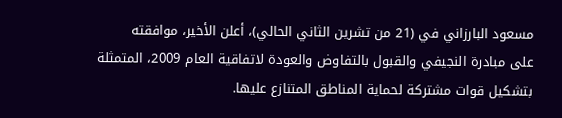مسعود البارزاني في (21 من تشرين الثاني الحالي)، أعلن الأخير، موافقته
على مبادرة النجيفي والقبول بالتفاوض والعودة لاتفاقية العام 2009، المتمثلة
بتشكيل قوات مشتركة لحماية المناطق المتنازع عليها.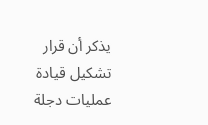يذكر أن قرار تشكيل قيادة عمليات دجلة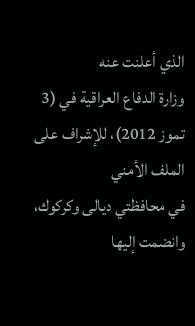الذي أعلنت عنه
وزارة الدفاع العراقية في (3 تموز 2012)، للإشراف على الملف الأمني
في محافظتي ديالى وكركوك، وانضمت إليها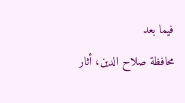فيما بعد
محافظة صلاح الدين، أثار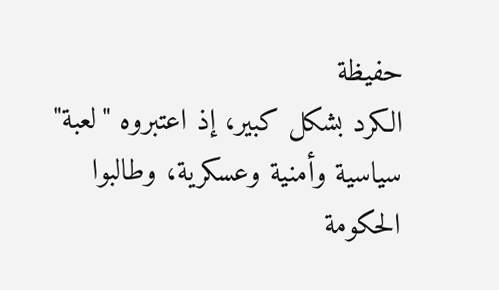حفيظة
الكرد بشكل كبير، إذ اعتبروه "لعبة" سياسية وأمنية وعسكرية، وطالبوا
الحكومة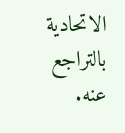الاتحادية بالتراجع عنه.